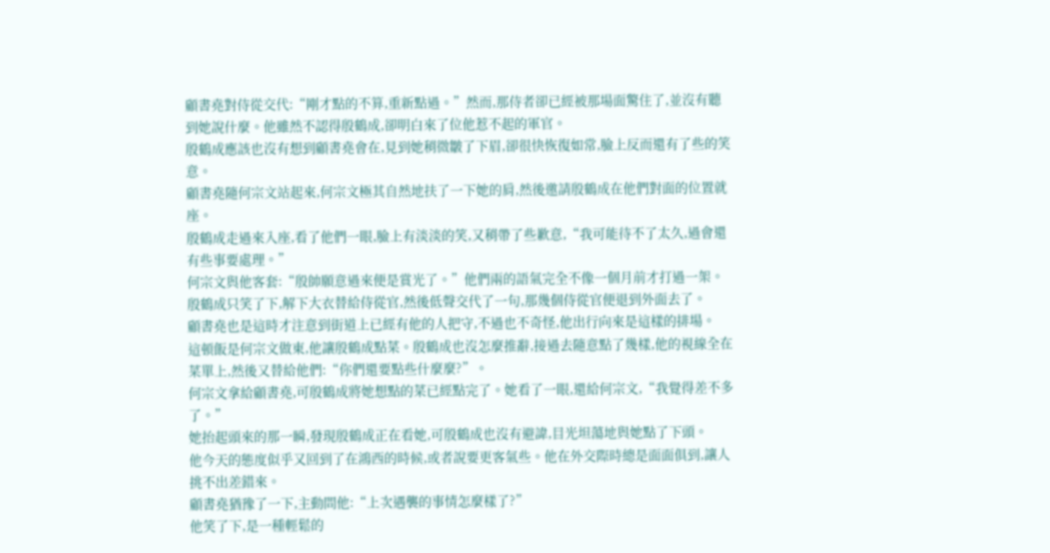顧書堯對侍從交代:“剛才點的不算,重新點過。”然而,那侍者卻已經被那場面驚住了,並沒有聽到她說什麼。他雖然不認得殷鶴成,卻明白來了位他惹不起的軍官。
殷鶴成應該也沒有想到顧書堯會在,見到她稍微皺了下眉,卻很快恢復如常,臉上反而還有了些的笑意。
顧書堯隨何宗文站起來,何宗文極其自然地扶了一下她的肩,然後邀請殷鶴成在他們對面的位置就座。
殷鶴成走過來入座,看了他們一眼,臉上有淡淡的笑,又稍帶了些歉意,“我可能待不了太久,過會還有些事要處理。”
何宗文與他客套:“殷帥願意過來便是賞光了。”他們兩的語氣完全不像一個月前才打過一架。
殷鶴成只笑了下,解下大衣替給侍從官,然後低聲交代了一句,那幾個侍從官便退到外面去了。
顧書堯也是這時才注意到街道上已經有他的人把守,不過也不奇怪,他出行向來是這樣的排場。
這頓飯是何宗文做東,他讓殷鶴成點菜。殷鶴成也沒怎麼推辭,接過去隨意點了幾樣,他的視線全在菜單上,然後又替給他們:“你們還要點些什麼麼?”。
何宗文拿給顧書堯,可殷鶴成將她想點的菜已經點完了。她看了一眼,還給何宗文,“我覺得差不多了。”
她抬起頭來的那一瞬,發現殷鶴成正在看她,可殷鶴成也沒有避諱,目光坦蕩地與她點了下頭。
他今天的態度似乎又回到了在鴻西的時候,或者說要更客氣些。他在外交際時總是面面俱到,讓人挑不出差錯來。
顧書堯猶豫了一下,主動問他:“上次遇襲的事情怎麼樣了?”
他笑了下,是一種輕鬆的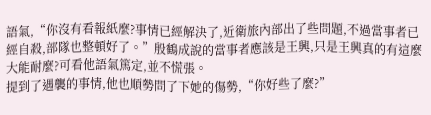語氣,“你沒有看報紙麼?事情已經解決了,近衛旅內部出了些問題,不過當事者已經自殺,部隊也整頓好了。”殷鶴成說的當事者應該是王興,只是王興真的有這麼大能耐麼?可看他語氣篤定,並不慌張。
提到了遇襲的事情,他也順勢問了下她的傷勢,“你好些了麼?”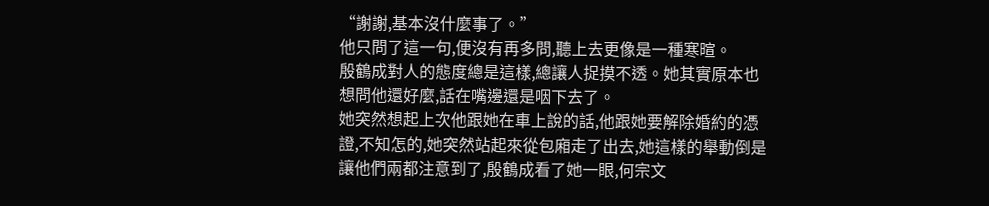“謝謝,基本沒什麼事了。”
他只問了這一句,便沒有再多問,聽上去更像是一種寒暄。
殷鶴成對人的態度總是這樣,總讓人捉摸不透。她其實原本也想問他還好麼,話在嘴邊還是咽下去了。
她突然想起上次他跟她在車上說的話,他跟她要解除婚約的憑證,不知怎的,她突然站起來從包廂走了出去,她這樣的舉動倒是讓他們兩都注意到了,殷鶴成看了她一眼,何宗文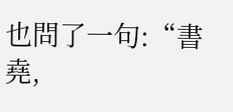也問了一句:“書堯,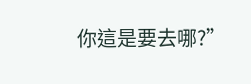你這是要去哪?”